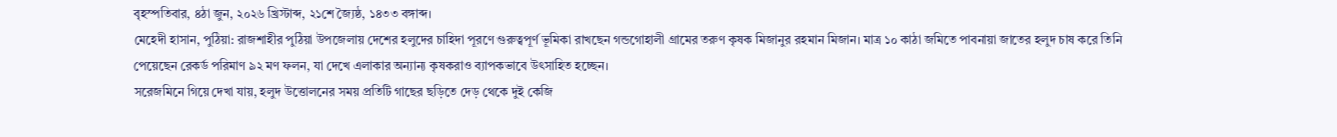বৃহস্পতিবার, ৪ঠা জুন, ২০২৬ খ্রিস্টাব্দ, ২১শে জ্যৈষ্ঠ, ১৪৩৩ বঙ্গাব্দ।
মেহেদী হাসান, পুঠিয়া: রাজশাহীর পুঠিয়া উপজেলায় দেশের হলুদের চাহিদা পূরণে গুরুত্বপূর্ণ ভূমিকা রাখছেন গন্ডগোহালী গ্রামের তরুণ কৃষক মিজানুর রহমান মিজান। মাত্র ১০ কাঠা জমিতে পাবনায়া জাতের হলুদ চাষ করে তিনি পেয়েছেন রেকর্ড পরিমাণ ৯২ মণ ফলন, যা দেখে এলাকার অন্যান্য কৃষকরাও ব্যাপকভাবে উৎসাহিত হচ্ছেন।
সরেজমিনে গিয়ে দেখা যায়, হলুদ উত্তোলনের সময় প্রতিটি গাছের ছড়িতে দেড় থেকে দুই কেজি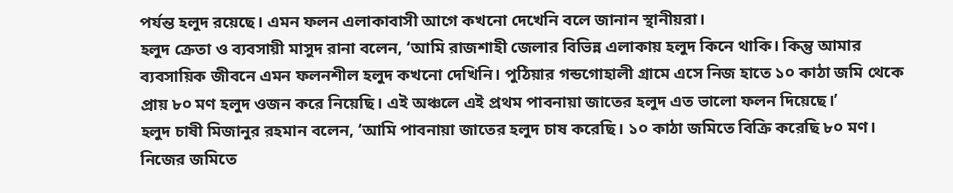পর্যন্ত হলুদ রয়েছে। এমন ফলন এলাকাবাসী আগে কখনো দেখেনি বলে জানান স্থানীয়রা।
হলুদ ক্রেতা ও ব্যবসায়ী মাসুদ রানা বলেন, ‘আমি রাজশাহী জেলার বিভিন্ন এলাকায় হলুদ কিনে থাকি। কিন্তু আমার ব্যবসায়িক জীবনে এমন ফলনশীল হলুদ কখনো দেখিনি। পুঠিয়ার গন্ডগোহালী গ্রামে এসে নিজ হাতে ১০ কাঠা জমি থেকে প্রায় ৮০ মণ হলুদ ওজন করে নিয়েছি। এই অঞ্চলে এই প্রথম পাবনায়া জাতের হলুদ এত ভালো ফলন দিয়েছে।’
হলুদ চাষী মিজানুর রহমান বলেন, ‘আমি পাবনায়া জাতের হলুদ চাষ করেছি। ১০ কাঠা জমিতে বিক্রি করেছি ৮০ মণ। নিজের জমিতে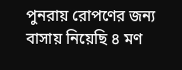পুনরায় রোপণের জন্য বাসায় নিয়েছি ৪ মণ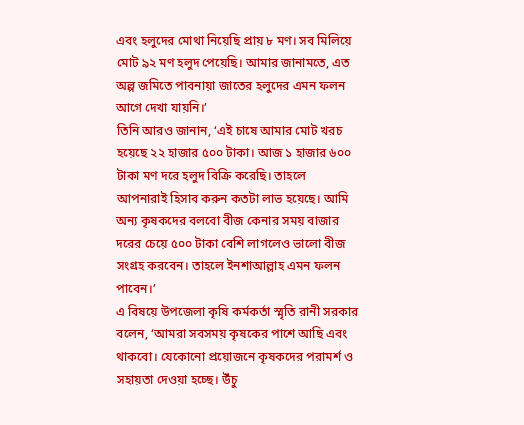এবং হলুদের মোথা নিয়েছি প্রায় ৮ মণ। সব মিলিয়ে মোট ৯২ মণ হলুদ পেয়েছি। আমার জানামতে, এত অল্প জমিতে পাবনায়া জাতের হলুদের এমন ফলন আগে দেখা যায়নি।’
তিনি আরও জানান, ‘এই চাষে আমার মোট খরচ হয়েছে ২২ হাজার ৫০০ টাকা। আজ ১ হাজার ৬০০ টাকা মণ দরে হলুদ বিক্রি করেছি। তাহলে আপনারাই হিসাব করুন কতটা লাভ হয়েছে। আমি অন্য কৃষকদের বলবো বীজ কেনার সময় বাজার দরের চেয়ে ৫০০ টাকা বেশি লাগলেও ভালো বীজ সংগ্রহ করবেন। তাহলে ইনশাআল্লাহ এমন ফলন পাবেন।’
এ বিষয়ে উপজেলা কৃষি কর্মকর্তা স্মৃতি রানী সরকার বলেন, ‘আমরা সবসময় কৃষকের পাশে আছি এবং থাকবো। যেকোনো প্রয়োজনে কৃষকদের পরামর্শ ও সহায়তা দেওয়া হচ্ছে। উঁচু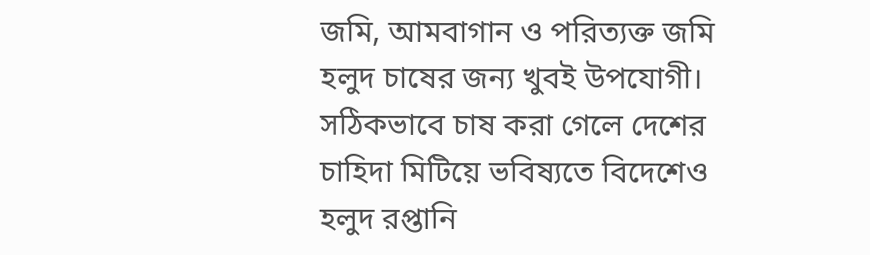জমি, আমবাগান ও পরিত্যক্ত জমি হলুদ চাষের জন্য খুবই উপযোগী। সঠিকভাবে চাষ করা গেলে দেশের চাহিদা মিটিয়ে ভবিষ্যতে বিদেশেও হলুদ রপ্তানি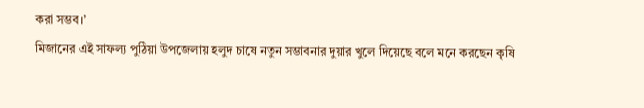করা সম্ভব।’
মিজানের এই সাফল্য পুঠিয়া উপজেলায় হলুদ চাষে নতুন সম্ভাবনার দুয়ার খুলে দিয়েছে বলে মনে করছেন কৃষি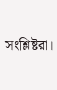সংশ্লিষ্টরা।